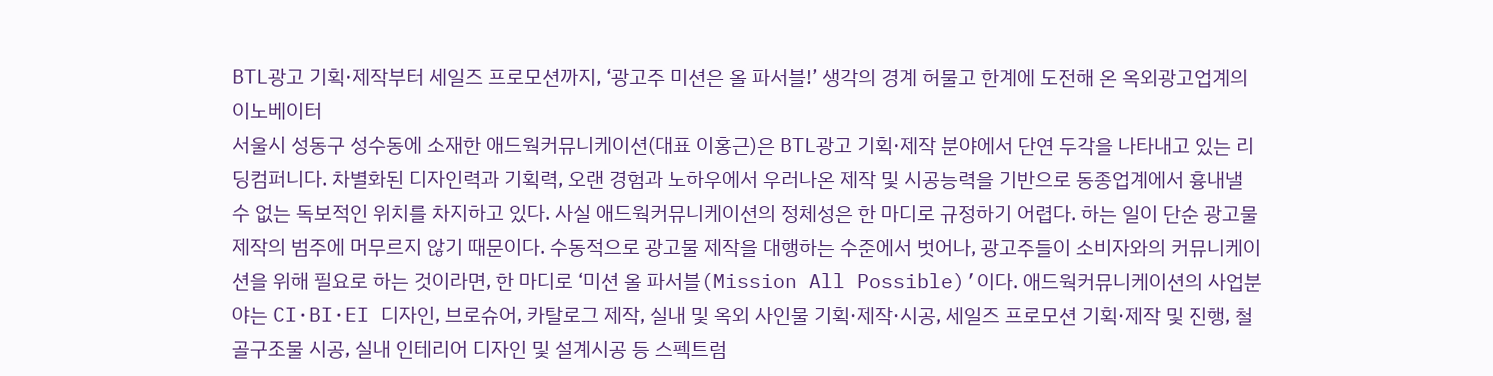BTL광고 기획·제작부터 세일즈 프로모션까지, ‘광고주 미션은 올 파서블!’ 생각의 경계 허물고 한계에 도전해 온 옥외광고업계의 이노베이터
서울시 성동구 성수동에 소재한 애드웍커뮤니케이션(대표 이홍근)은 BTL광고 기획·제작 분야에서 단연 두각을 나타내고 있는 리딩컴퍼니다. 차별화된 디자인력과 기획력, 오랜 경험과 노하우에서 우러나온 제작 및 시공능력을 기반으로 동종업계에서 흉내낼 수 없는 독보적인 위치를 차지하고 있다. 사실 애드웍커뮤니케이션의 정체성은 한 마디로 규정하기 어렵다. 하는 일이 단순 광고물 제작의 범주에 머무르지 않기 때문이다. 수동적으로 광고물 제작을 대행하는 수준에서 벗어나, 광고주들이 소비자와의 커뮤니케이션을 위해 필요로 하는 것이라면, 한 마디로 ‘미션 올 파서블(Mission All Possible)’이다. 애드웍커뮤니케이션의 사업분야는 CI·BI·EI 디자인, 브로슈어, 카탈로그 제작, 실내 및 옥외 사인물 기획·제작·시공, 세일즈 프로모션 기획·제작 및 진행, 철골구조물 시공, 실내 인테리어 디자인 및 설계시공 등 스펙트럼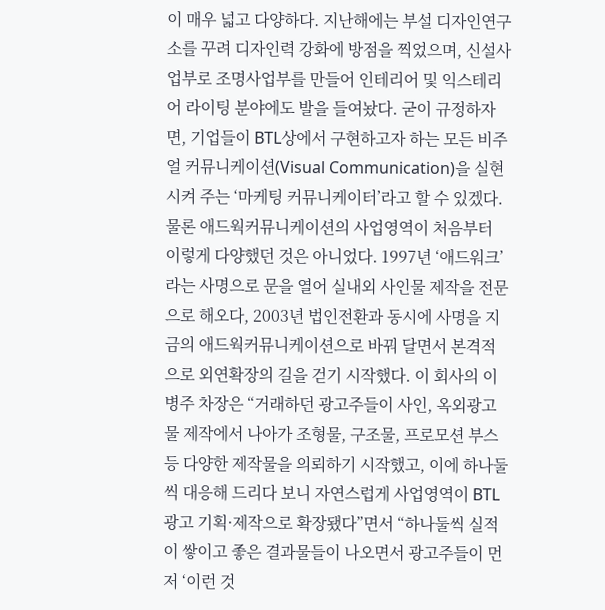이 매우 넓고 다양하다. 지난해에는 부설 디자인연구소를 꾸려 디자인력 강화에 방점을 찍었으며, 신설사업부로 조명사업부를 만들어 인테리어 및 익스테리어 라이팅 분야에도 발을 들여놨다. 굳이 규정하자면, 기업들이 BTL상에서 구현하고자 하는 모든 비주얼 커뮤니케이션(Visual Communication)을 실현시켜 주는 ‘마케팅 커뮤니케이터’라고 할 수 있겠다. 물론 애드웍커뮤니케이션의 사업영역이 처음부터 이렇게 다양했던 것은 아니었다. 1997년 ‘애드워크’라는 사명으로 문을 열어 실내외 사인물 제작을 전문으로 해오다, 2003년 법인전환과 동시에 사명을 지금의 애드웍커뮤니케이션으로 바꿔 달면서 본격적으로 외연확장의 길을 걷기 시작했다. 이 회사의 이병주 차장은 “거래하던 광고주들이 사인, 옥외광고물 제작에서 나아가 조형물, 구조물, 프로모션 부스 등 다양한 제작물을 의뢰하기 시작했고, 이에 하나둘씩 대응해 드리다 보니 자연스럽게 사업영역이 BTL광고 기획·제작으로 확장됐다”면서 “하나둘씩 실적이 쌓이고 좋은 결과물들이 나오면서 광고주들이 먼저 ‘이런 것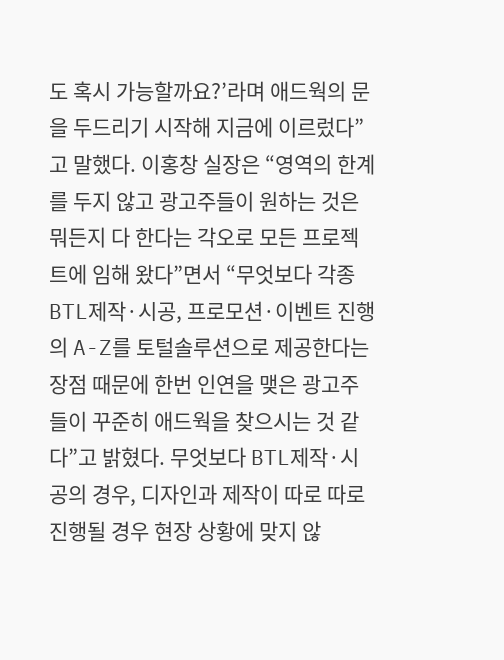도 혹시 가능할까요?’라며 애드웍의 문을 두드리기 시작해 지금에 이르렀다”고 말했다. 이홍창 실장은 “영역의 한계를 두지 않고 광고주들이 원하는 것은 뭐든지 다 한다는 각오로 모든 프로젝트에 임해 왔다”면서 “무엇보다 각종 BTL제작·시공, 프로모션·이벤트 진행의 A-Z를 토털솔루션으로 제공한다는 장점 때문에 한번 인연을 맺은 광고주들이 꾸준히 애드웍을 찾으시는 것 같다”고 밝혔다. 무엇보다 BTL제작·시공의 경우, 디자인과 제작이 따로 따로 진행될 경우 현장 상황에 맞지 않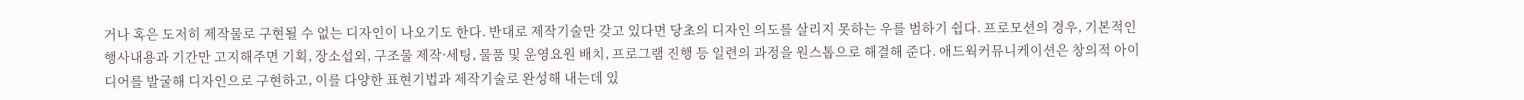거나 혹은 도저히 제작물로 구현될 수 없는 디자인이 나오기도 한다. 반대로 제작기술만 갖고 있다면 당초의 디자인 의도를 살리지 못하는 우를 범하기 쉽다. 프로모션의 경우, 기본적인 행사내용과 기간만 고지해주면 기획, 장소섭외, 구조물 제작·세팅, 물품 및 운영요원 배치, 프로그램 진행 등 일련의 과정을 원스톱으로 해결해 준다. 애드웍커뮤니케이션은 창의적 아이디어를 발굴해 디자인으로 구현하고, 이를 다양한 표현기법과 제작기술로 완성해 내는데 있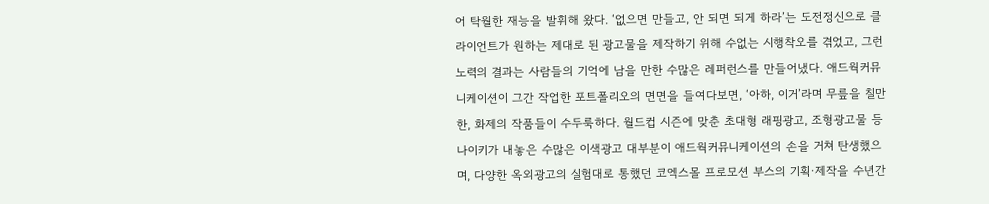어 탁월한 재능을 발휘해 왔다. ‘없으면 만들고, 안 되면 되게 하라’는 도전정신으로 클라이언트가 원하는 제대로 된 광고물을 제작하기 위해 수없는 시행착오를 겪었고, 그런 노력의 결과는 사람들의 기억에 남을 만한 수많은 레퍼런스를 만들어냈다. 애드웍커뮤니케이션이 그간 작업한 포트폴리오의 면면을 들여다보면, ‘아하, 이거’라며 무릎을 칠만한, 화제의 작품들이 수두룩하다. 월드컵 시즌에 맞춘 초대형 래핑광고, 조형광고물 등 나이키가 내놓은 수많은 이색광고 대부분이 애드웍커뮤니케이션의 손을 거쳐 탄생했으며, 다양한 옥외광고의 실험대로 통했던 코엑스몰 프로모션 부스의 기획·제작을 수년간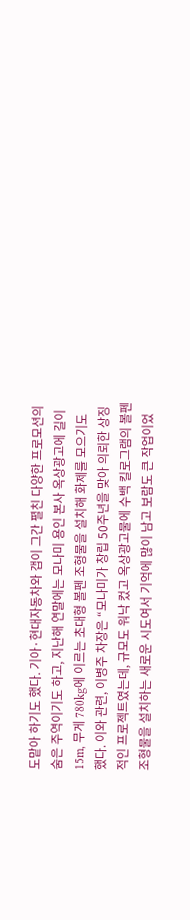도맡아 하기도 했다. 기아·현대자동차와 갭이 그간 펼친 다양한 프로모션의 숨은 주역이기도 하고, 지난해 연말에는 모나미 용인 본사 옥상광고에 길이 15m, 무게 780kg에 이르는 초대형 볼펜 조형물을 설치해 화제를 모으기도 했다. 이와 관련, 이병주 차장은 “모나미가 창립 50주년을 맞아 의뢰한 상징적인 프로젝트였는데, 규모도 워낙 컸고 옥상광고물에 수백 킬로그램의 볼펜 조형물을 설치하는 새로운 시도여서 기억에 많이 남고 보람도 큰 작업이었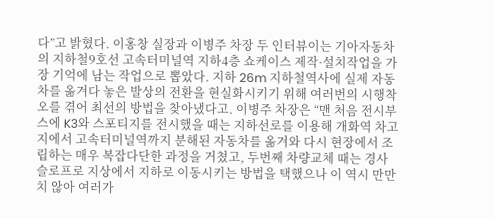다”고 밝혔다. 이홍창 실장과 이병주 차장 두 인터뷰이는 기아자동차의 지하철9호선 고속터미널역 지하4층 쇼케이스 제작·설치작업을 가장 기억에 남는 작업으로 뽑았다. 지하 26m 지하철역사에 실제 자동차를 옮겨다 놓은 발상의 전환을 현실화시키기 위해 여러번의 시행착오를 겪어 최선의 방법을 찾아냈다고. 이병주 차장은 “맨 처음 전시부스에 K3와 스포티지를 전시했을 때는 지하선로를 이용해 개화역 차고지에서 고속터미널역까지 분해된 자동차를 옮겨와 다시 현장에서 조립하는 매우 복잡다단한 과정을 거쳤고, 두번째 차량교체 때는 경사 슬로프로 지상에서 지하로 이동시키는 방법을 택했으나 이 역시 만만치 않아 여러가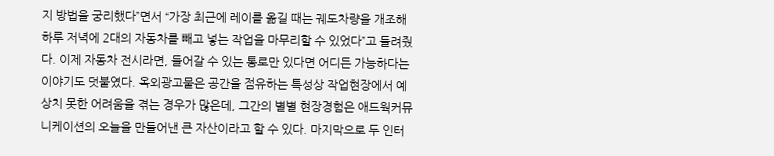지 방법을 궁리했다”면서 “가장 최근에 레이를 옮길 때는 궤도차량을 개조해 하루 저녁에 2대의 자동차를 빼고 넣는 작업을 마무리할 수 있었다”고 들려줬다. 이제 자동차 전시라면, 들어갈 수 있는 통로만 있다면 어디든 가능하다는 이야기도 덧붙였다. 옥외광고물은 공간을 점유하는 특성상 작업현장에서 예상치 못한 어려움을 겪는 경우가 많은데, 그간의 별별 현장경험은 애드웍커뮤니케이션의 오늘을 만들어낸 큰 자산이라고 할 수 있다. 마지막으로 두 인터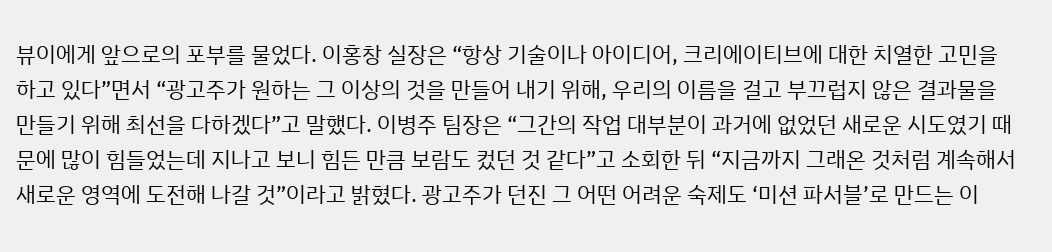뷰이에게 앞으로의 포부를 물었다. 이홍창 실장은 “항상 기술이나 아이디어, 크리에이티브에 대한 치열한 고민을 하고 있다”면서 “광고주가 원하는 그 이상의 것을 만들어 내기 위해, 우리의 이름을 걸고 부끄럽지 않은 결과물을 만들기 위해 최선을 다하겠다”고 말했다. 이병주 팀장은 “그간의 작업 대부분이 과거에 없었던 새로운 시도였기 때문에 많이 힘들었는데 지나고 보니 힘든 만큼 보람도 컸던 것 같다”고 소회한 뒤 “지금까지 그래온 것처럼 계속해서 새로운 영역에 도전해 나갈 것”이라고 밝혔다. 광고주가 던진 그 어떤 어려운 숙제도 ‘미션 파서블’로 만드는 이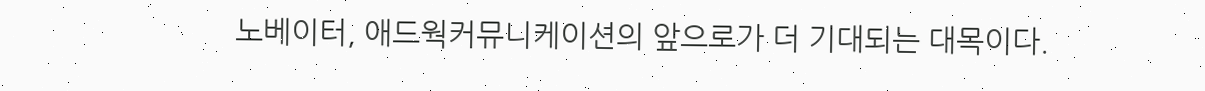노베이터, 애드웍커뮤니케이션의 앞으로가 더 기대되는 대목이다.